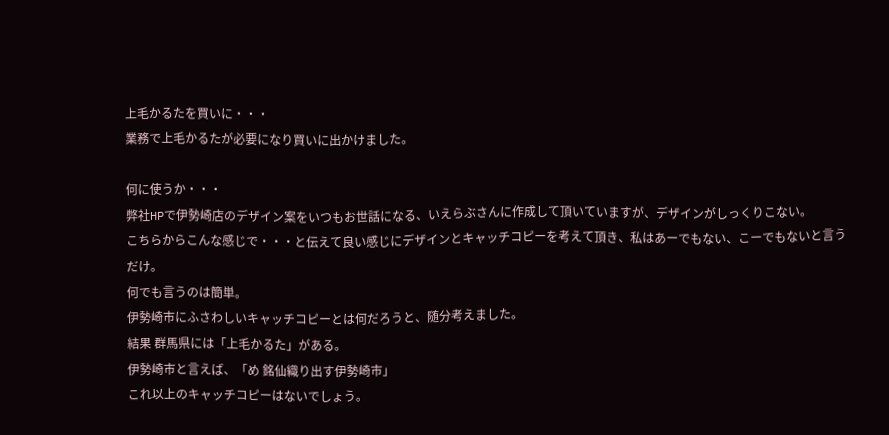上毛かるたを買いに・・・
業務で上毛かるたが必要になり買いに出かけました。

何に使うか・・・
弊社HPで伊勢崎店のデザイン案をいつもお世話になる、いえらぶさんに作成して頂いていますが、デザインがしっくりこない。
こちらからこんな感じで・・・と伝えて良い感じにデザインとキャッチコピーを考えて頂き、私はあーでもない、こーでもないと言うだけ。
何でも言うのは簡単。
伊勢崎市にふさわしいキャッチコピーとは何だろうと、随分考えました。
結果 群馬県には「上毛かるた」がある。
伊勢崎市と言えば、「め 銘仙織り出す伊勢崎市」
これ以上のキャッチコピーはないでしょう。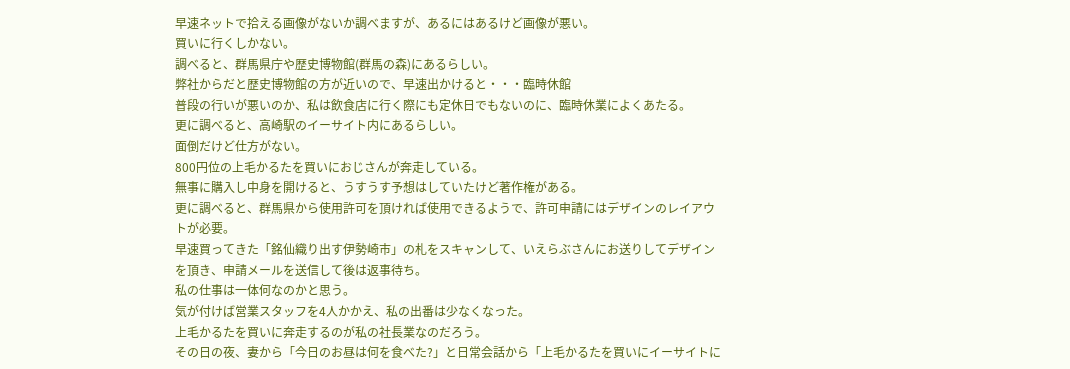早速ネットで拾える画像がないか調べますが、あるにはあるけど画像が悪い。
買いに行くしかない。
調べると、群馬県庁や歴史博物館(群馬の森)にあるらしい。
弊社からだと歴史博物館の方が近いので、早速出かけると・・・臨時休館
普段の行いが悪いのか、私は飲食店に行く際にも定休日でもないのに、臨時休業によくあたる。
更に調べると、高崎駅のイーサイト内にあるらしい。
面倒だけど仕方がない。
800円位の上毛かるたを買いにおじさんが奔走している。
無事に購入し中身を開けると、うすうす予想はしていたけど著作権がある。
更に調べると、群馬県から使用許可を頂ければ使用できるようで、許可申請にはデザインのレイアウトが必要。
早速買ってきた「銘仙織り出す伊勢崎市」の札をスキャンして、いえらぶさんにお送りしてデザインを頂き、申請メールを送信して後は返事待ち。
私の仕事は一体何なのかと思う。
気が付けば営業スタッフを4人かかえ、私の出番は少なくなった。
上毛かるたを買いに奔走するのが私の社長業なのだろう。
その日の夜、妻から「今日のお昼は何を食べた?」と日常会話から「上毛かるたを買いにイーサイトに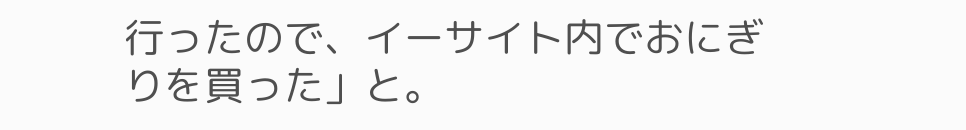行ったので、イーサイト内でおにぎりを買った」と。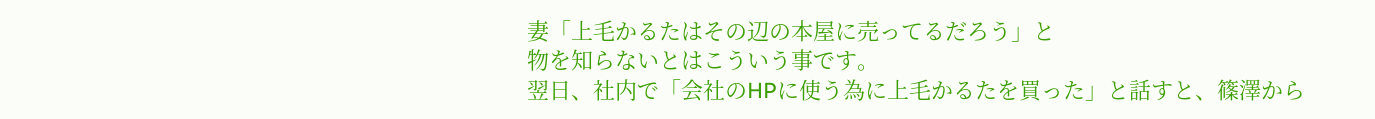妻「上毛かるたはその辺の本屋に売ってるだろう」と
物を知らないとはこういう事です。
翌日、社内で「会社のHPに使う為に上毛かるたを買った」と話すと、篠澤から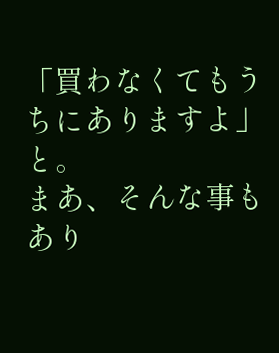「買わなくてもうちにありますよ」と。
まあ、そんな事もあり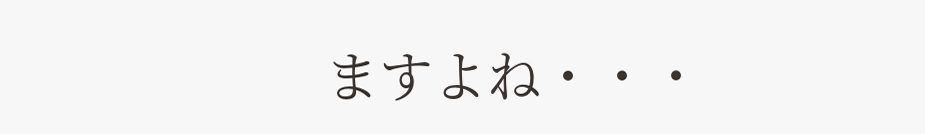ますよね・・・